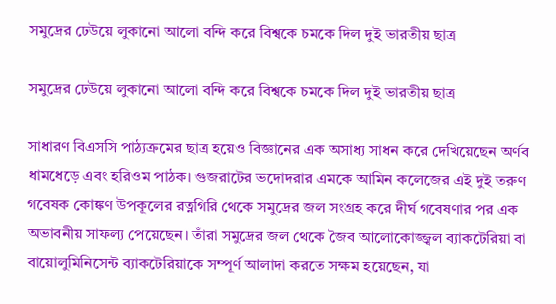সমুদ্রের ঢেউয়ে লুকানো আলো বন্দি করে বিশ্বকে চমকে দিল দুই ভারতীয় ছাত্র

সমুদ্রের ঢেউয়ে লুকানো আলো বন্দি করে বিশ্বকে চমকে দিল দুই ভারতীয় ছাত্র

সাধারণ বিএসসি পাঠ্যক্রমের ছাত্র হয়েও বিজ্ঞানের এক অসাধ্য সাধন করে দেখিয়েছেন অর্ণব ধামধেড়ে এবং হরিওম পাঠক। গুজরাটের ভদোদরার এমকে আমিন কলেজের এই দুই তরুণ গবেষক কোঙ্কণ উপকূলের রত্নগিরি থেকে সমুদ্রের জল সংগ্রহ করে দীর্ঘ গবেষণার পর এক অভাবনীয় সাফল্য পেয়েছেন। তাঁরা সমুদ্রের জল থেকে জৈব আলোকোজ্জ্বল ব্যাকটেরিয়া বা বায়োলুমিনিসেন্ট ব্যাকটেরিয়াকে সম্পূর্ণ আলাদা করতে সক্ষম হয়েছেন, যা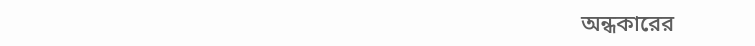অন্ধকারের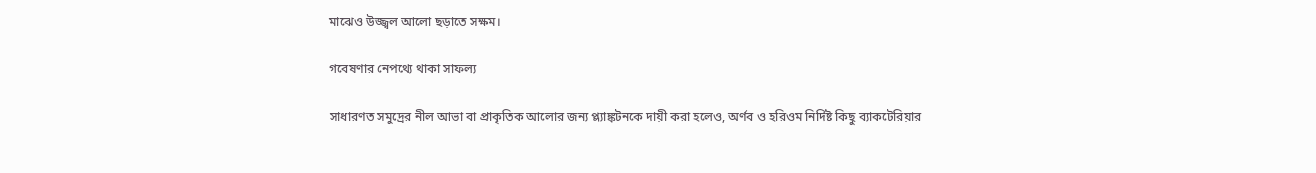মাঝেও উজ্জ্বল আলো ছড়াতে সক্ষম।

গবেষণার নেপথ্যে থাকা সাফল্য

সাধারণত সমুদ্রের নীল আভা বা প্রাকৃতিক আলোর জন্য প্ল্যাঙ্কটনকে দায়ী করা হলেও, অর্ণব ও হরিওম নির্দিষ্ট কিছু ব্যাকটেরিয়ার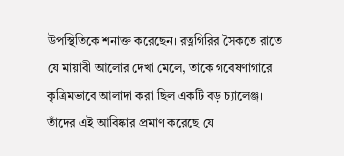উপস্থিতিকে শনাক্ত করেছেন। রত্নগিরির সৈকতে রাতে যে মায়াবী আলোর দেখা মেলে, তাকে গবেষণাগারে কৃত্রিমভাবে আলাদা করা ছিল একটি বড় চ্যালেঞ্জ। তাঁদের এই আবিষ্কার প্রমাণ করেছে যে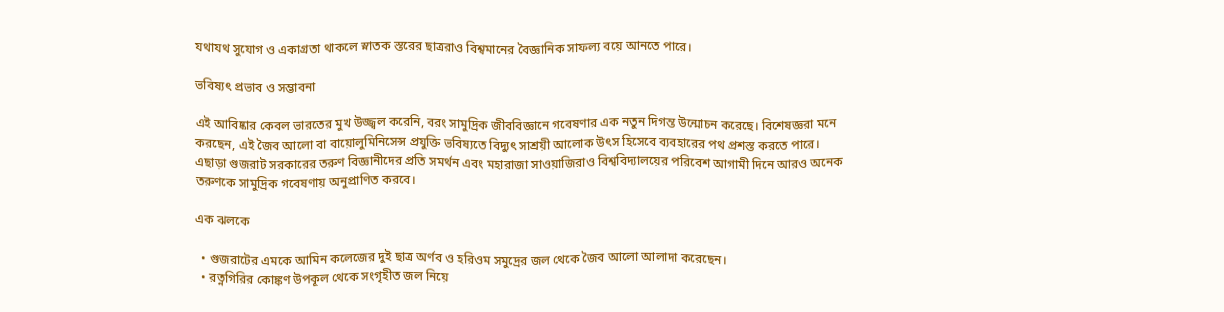যথাযথ সুযোগ ও একাগ্রতা থাকলে স্নাতক স্তরের ছাত্ররাও বিশ্বমানের বৈজ্ঞানিক সাফল্য বয়ে আনতে পারে।

ভবিষ্যৎ প্রভাব ও সম্ভাবনা

এই আবিষ্কার কেবল ভারতের মুখ উজ্জ্বল করেনি, বরং সামুদ্রিক জীববিজ্ঞানে গবেষণার এক নতুন দিগন্ত উন্মোচন করেছে। বিশেষজ্ঞরা মনে করছেন, এই জৈব আলো বা বায়োলুমিনিসেন্স প্রযুক্তি ভবিষ্যতে বিদ্যুৎ সাশ্রয়ী আলোক উৎস হিসেবে ব্যবহারের পথ প্রশস্ত করতে পারে। এছাড়া গুজরাট সরকারের তরুণ বিজ্ঞানীদের প্রতি সমর্থন এবং মহারাজা সাওয়াজিরাও বিশ্ববিদ্যালয়ের পরিবেশ আগামী দিনে আরও অনেক তরুণকে সামুদ্রিক গবেষণায় অনুপ্রাণিত করবে।

এক ঝলকে

  • গুজরাটের এমকে আমিন কলেজের দুই ছাত্র অর্ণব ও হরিওম সমুদ্রের জল থেকে জৈব আলো আলাদা করেছেন।
  • রত্নগিরির কোঙ্কণ উপকূল থেকে সংগৃহীত জল নিয়ে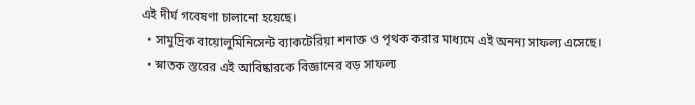এই দীর্ঘ গবেষণা চালানো হয়েছে।
  • সামুদ্রিক বায়োলুমিনিসেন্ট ব্যাকটেরিয়া শনাক্ত ও পৃথক করার মাধ্যমে এই অনন্য সাফল্য এসেছে।
  • স্নাতক স্তরের এই আবিষ্কারকে বিজ্ঞানের বড় সাফল্য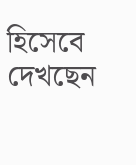হিসেবে দেখছেন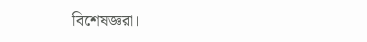বিশেষজ্ঞরা।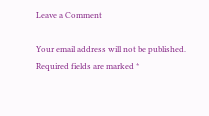Leave a Comment

Your email address will not be published. Required fields are marked *